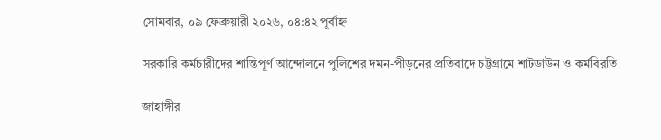সোমবার, ০৯ ফেব্রুয়ারী ২০২৬, ০৪:৪২ পূর্বাহ্ন

সরকারি কর্মচারীদের শান্তিপূর্ণ আন্দোলনে পুলিশের দমন-পীড়নের প্রতিবাদে চট্টগ্রামে শাটডাউন ও কর্মবিরতি

জাহাঙ্গীর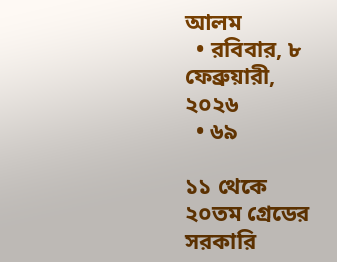আলম
  • রবিবার, ৮ ফেব্রুয়ারী, ২০২৬
  • ৬৯

১১ থেকে ২০তম গ্রেডের সরকারি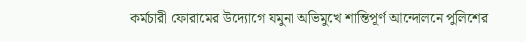কর্মচারী ফোরামের উদ্যোগে যমুনা অভিমুখে শান্তিপূর্ণ আন্দোলনে পুলিশের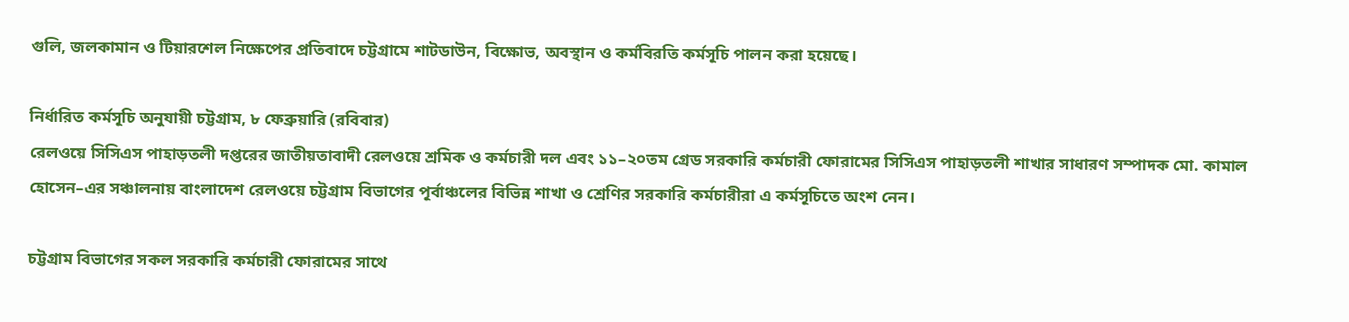গুলি, জলকামান ও টিয়ারশেল নিক্ষেপের প্রতিবাদে চট্টগ্রামে শাটডাউন, বিক্ষোভ, অবস্থান ও কর্মবিরতি কর্মসূচি পালন করা হয়েছে।

নির্ধারিত কর্মসূচি অনুযায়ী চট্টগ্রাম, ৮ ফেব্রুয়ারি (রবিবার)
রেলওয়ে সিসিএস পাহাড়তলী দপ্তরের জাতীয়তাবাদী রেলওয়ে শ্রমিক ও কর্মচারী দল এবং ১১–২০তম গ্রেড সরকারি কর্মচারী ফোরামের সিসিএস পাহাড়তলী শাখার সাধারণ সম্পাদক মো. কামাল হোসেন–এর সঞ্চালনায় বাংলাদেশ রেলওয়ে চট্টগ্রাম বিভাগের পূর্বাঞ্চলের বিভিন্ন শাখা ও শ্রেণির সরকারি কর্মচারীরা এ কর্মসূচিতে অংশ নেন।

চট্টগ্রাম বিভাগের সকল সরকারি কর্মচারী ফোরামের সাথে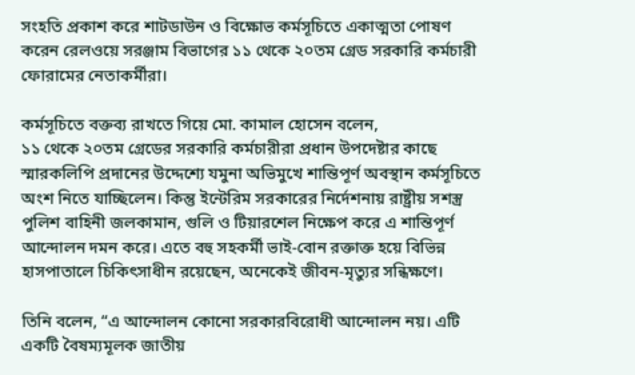সংহতি প্রকাশ করে শাটডাউন ও বিক্ষোভ কর্মসূচিতে একাত্মতা পোষণ করেন রেলওয়ে সরঞ্জাম বিভাগের ১১ থেকে ২০তম গ্রেড সরকারি কর্মচারী ফোরামের নেতাকর্মীরা।

কর্মসূচিতে বক্তব্য রাখতে গিয়ে মো. কামাল হোসেন বলেন,
১১ থেকে ২০তম গ্রেডের সরকারি কর্মচারীরা প্রধান উপদেষ্টার কাছে স্মারকলিপি প্রদানের উদ্দেশ্যে যমুনা অভিমুখে শান্তিপূর্ণ অবস্থান কর্মসূচিতে অংশ নিতে যাচ্ছিলেন। কিন্তু ইন্টেরিম সরকারের নির্দেশনায় রাষ্ট্রীয় সশস্ত্র পুলিশ বাহিনী জলকামান, গুলি ও টিয়ারশেল নিক্ষেপ করে এ শান্তিপূর্ণ আন্দোলন দমন করে। এতে বহু সহকর্মী ভাই-বোন রক্তাক্ত হয়ে বিভিন্ন হাসপাতালে চিকিৎসাধীন রয়েছেন, অনেকেই জীবন-মৃত্যুর সন্ধিক্ষণে।

তিনি বলেন, “এ আন্দোলন কোনো সরকারবিরোধী আন্দোলন নয়। এটি একটি বৈষম্যমূলক জাতীয়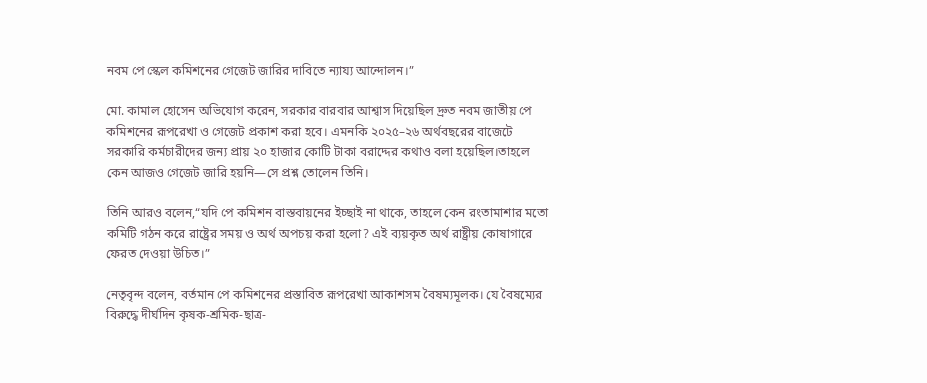নবম পে স্কেল কমিশনের গেজেট জারির দাবিতে ন্যায্য আন্দোলন।”

মো. কামাল হোসেন অভিযোগ করেন, সরকার বারবার আশ্বাস দিয়েছিল দ্রুত নবম জাতীয় পে কমিশনের রূপরেখা ও গেজেট প্রকাশ করা হবে। এমনকি ২০২৫–২৬ অর্থবছরের বাজেটে সরকারি কর্মচারীদের জন্য প্রায় ২০ হাজার কোটি টাকা বরাদ্দের কথাও বলা হয়েছিল।তাহলে কেন আজও গেজেট জারি হয়নি—সে প্রশ্ন তোলেন তিনি।

তিনি আরও বলেন,“যদি পে কমিশন বাস্তবায়নের ইচ্ছাই না থাকে, তাহলে কেন রংতামাশার মতো কমিটি গঠন করে রাষ্ট্রের সময় ও অর্থ অপচয় করা হলো? এই ব্যয়কৃত অর্থ রাষ্ট্রীয় কোষাগারে ফেরত দেওয়া উচিত।”

নেতৃবৃন্দ বলেন, বর্তমান পে কমিশনের প্রস্তাবিত রূপরেখা আকাশসম বৈষম্যমূলক। যে বৈষম্যের বিরুদ্ধে দীর্ঘদিন কৃষক-শ্রমিক-ছাত্র-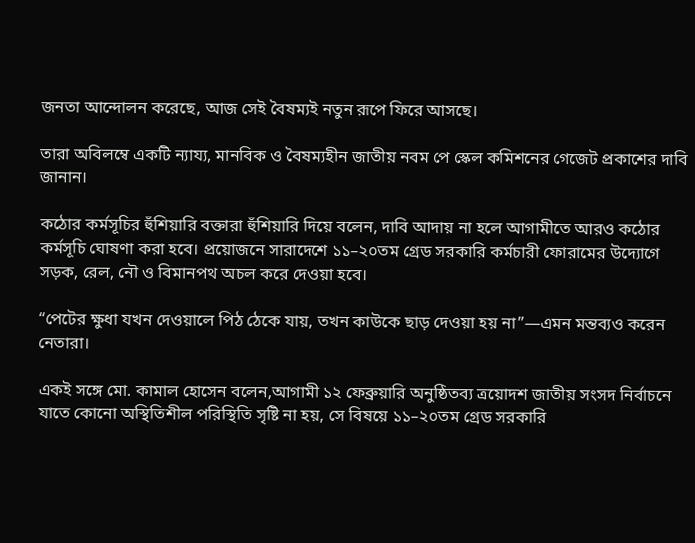জনতা আন্দোলন করেছে, আজ সেই বৈষম্যই নতুন রূপে ফিরে আসছে।

তারা অবিলম্বে একটি ন্যায্য, মানবিক ও বৈষম্যহীন জাতীয় নবম পে স্কেল কমিশনের গেজেট প্রকাশের দাবি জানান।

কঠোর কর্মসূচির হুঁশিয়ারি বক্তারা হুঁশিয়ারি দিয়ে বলেন, দাবি আদায় না হলে আগামীতে আরও কঠোর কর্মসূচি ঘোষণা করা হবে। প্রয়োজনে সারাদেশে ১১–২০তম গ্রেড সরকারি কর্মচারী ফোরামের উদ্যোগে সড়ক, রেল, নৌ ও বিমানপথ অচল করে দেওয়া হবে।

“পেটের ক্ষুধা যখন দেওয়ালে পিঠ ঠেকে যায়, তখন কাউকে ছাড় দেওয়া হয় না”—এমন মন্তব্যও করেন নেতারা।

একই সঙ্গে মো. কামাল হোসেন বলেন,আগামী ১২ ফেব্রুয়ারি অনুষ্ঠিতব্য ত্রয়োদশ জাতীয় সংসদ নির্বাচনে যাতে কোনো অস্থিতিশীল পরিস্থিতি সৃষ্টি না হয়, সে বিষয়ে ১১–২০তম গ্রেড সরকারি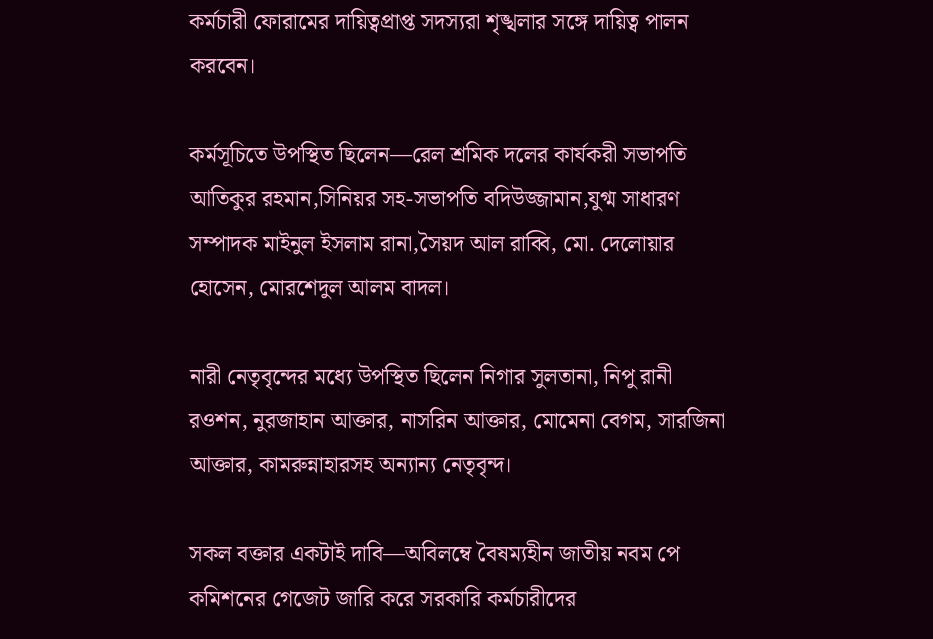কর্মচারী ফোরামের দায়িত্বপ্রাপ্ত সদস্যরা শৃঙ্খলার সঙ্গে দায়িত্ব পালন করবেন।

কর্মসূচিতে উপস্থিত ছিলেন—রেল শ্রমিক দলের কার্যকরী সভাপতি আতিকুর রহমান,সিনিয়র সহ-সভাপতি বদিউজ্জামান,যুগ্ম সাধারণ সম্পাদক মাইনুল ইসলাম রানা,সৈয়দ আল রাব্বি, মো. দেলোয়ার হোসেন, মোরশেদুল আলম বাদল।

নারী নেতৃবৃন্দের মধ্যে উপস্থিত ছিলেন নিগার সুলতানা, নিপু রানী রওশন, নুরজাহান আক্তার, নাসরিন আক্তার, মোমেনা বেগম, সারজিনা আক্তার, কামরুন্নাহারসহ অন্যান্য নেতৃবৃন্দ।

সকল বক্তার একটাই দাবি—অবিলম্বে বৈষম্যহীন জাতীয় নবম পে কমিশনের গেজেট জারি করে সরকারি কর্মচারীদের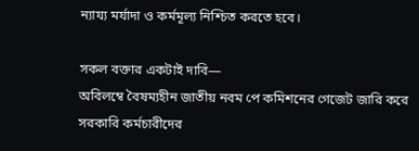ন্যায্য মর্যাদা ও কর্মমূল্য নিশ্চিত করতে হবে।

সকল বক্তার একটাই দাবি—
অবিলম্বে বৈষম্যহীন জাতীয় নবম পে কমিশনের গেজেট জারি করে সরকারি কর্মচারীদের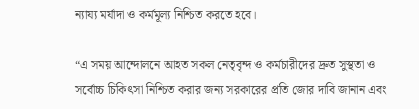ন্যায্য মর্যাদা ও কর্মমূল্য নিশ্চিত করতে হবে।

“এ সময় আন্দোলনে আহত সকল নেতৃবৃন্দ ও কর্মচারীদের দ্রুত সুস্থতা ও সর্বোচ্চ চিকিৎসা নিশ্চিত করার জন্য সরকারের প্রতি জোর দাবি জানান এবং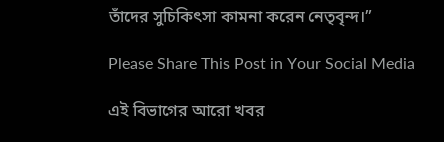তাঁদের সুচিকিৎসা কামনা করেন নেতৃবৃন্দ।”

Please Share This Post in Your Social Media

এই বিভাগের আরো খবর